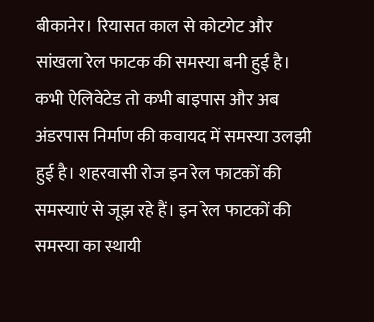बीकानेर। रियासत काल से कोटगेट और सांखला रेल फाटक की समस्या बनी हुई है। कभी ऐलिवेटेड तो कभी बाइपास और अब अंडरपास निर्माण की कवायद में समस्या उलझी हुई है। शहरवासी रोज इन रेल फाटकों की समस्याएं से जूझ रहे हैं। इन रेल फाटकों की समस्या का स्थायी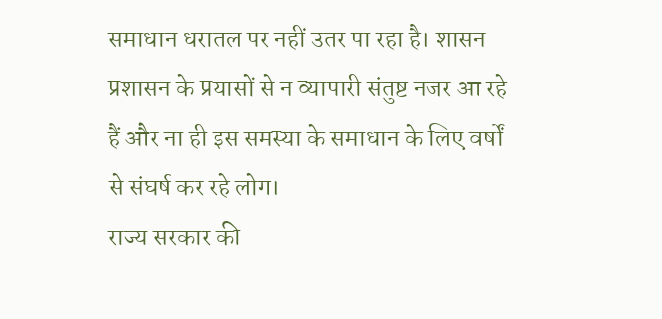समाधान धरातल पर नहीं उतर पा रहा है। शासन प्रशासन के प्रयासों से न व्यापारी संतुष्ट नजर आ रहे हैं और ना ही इस समस्या के समाधान के लिए वर्षों से संघर्ष कर रहे लोग।
राज्य सरकार की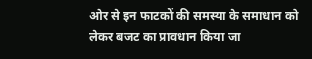ओर से इन फाटकों की समस्या के समाधान को लेकर बजट का प्रावधान किया जा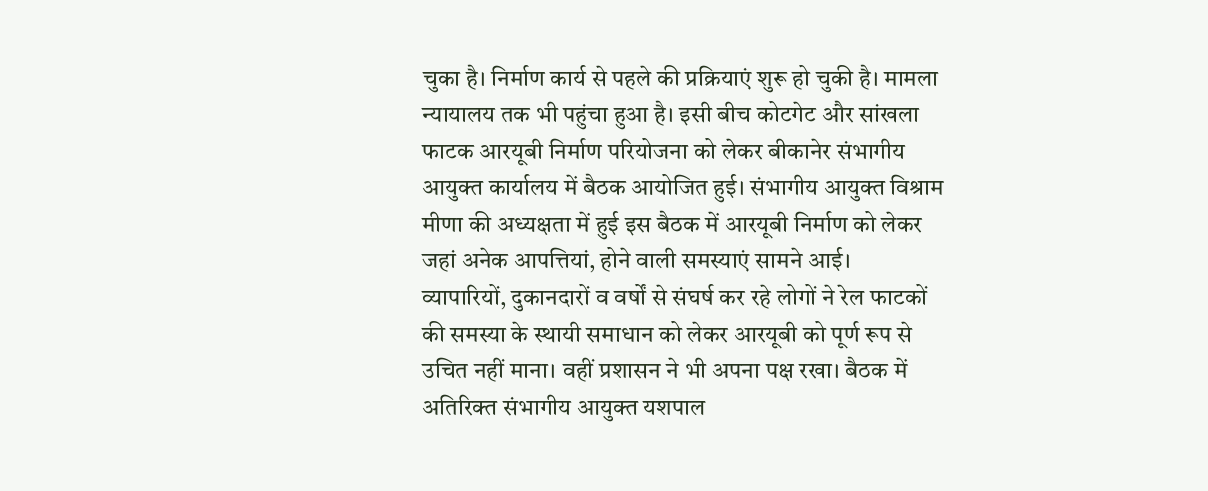चुका है। निर्माण कार्य से पहले की प्रक्रियाएं शुरू हो चुकी है। मामला न्यायालय तक भी पहुंचा हुआ है। इसी बीच कोटगेट और सांखला फाटक आरयूबी निर्माण परियोजना को लेकर बीकानेर संभागीय आयुक्त कार्यालय में बैठक आयोजित हुई। संभागीय आयुक्त विश्राम मीणा की अध्यक्षता में हुई इस बैठक में आरयूबी निर्माण को लेकर जहां अनेक आपत्तियां, होने वाली समस्याएं सामने आई।
व्यापारियों, दुकानदारों व वर्षों से संघर्ष कर रहे लोगों ने रेल फाटकों की समस्या के स्थायी समाधान को लेकर आरयूबी को पूर्ण रूप से उचित नहीं माना। वहीं प्रशासन ने भी अपना पक्ष रखा। बैठक में अतिरिक्त संभागीय आयुक्त यशपाल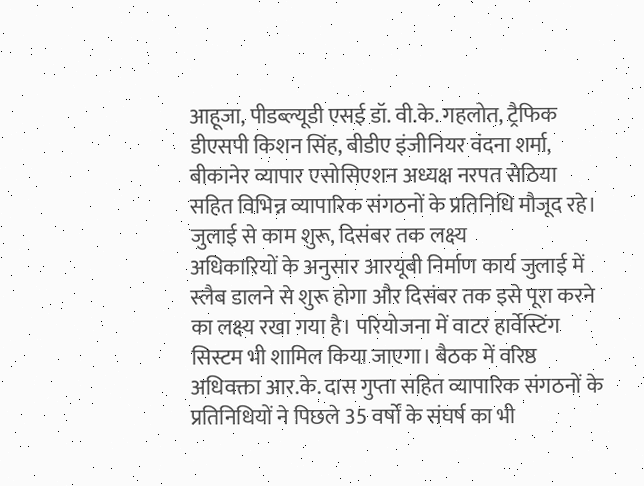आहूजा, पीडब्ल्यूडी एसई डॉ. वी.के. गहलोत, ट्रैफिक डीएसपी किशन सिंह, बीडीए इंजीनियर वंदना शर्मा, बीकानेर व्यापार एसोसिएशन अध्यक्ष नरपत सेठिया सहित विभिन्न व्यापारिक संगठनों के प्रतिनिधि मौजूद रहे।
जुलाई से काम शुरू, दिसंबर तक लक्ष्य
अधिकारियों के अनुसार आरयूबी निर्माण कार्य जुलाई में स्लैब डालने से शुरू होगा और दिसंबर तक इसे पूरा करने का लक्ष्य रखा गया है। परियोजना में वाटर हार्वेस्टिंग सिस्टम भी शामिल किया जाएगा। बैठक में वरिष्ठ अधिवक्ता आर.के. दास गुप्ता सहित व्यापारिक संगठनों के प्रतिनिधियों ने पिछले 35 वर्षों के संघर्ष का भी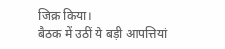जिक्र किया।
बैठक में उठीं ये बड़ी आपत्तियां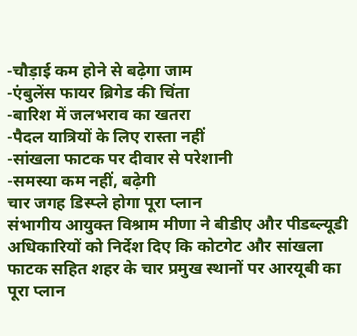-चौड़ाई कम होने से बढ़ेगा जाम
-एंबुलेंस फायर ब्रिगेड की चिंता
-बारिश में जलभराव का खतरा
-पैदल यात्रियों के लिए रास्ता नहीं
-सांखला फाटक पर दीवार से परेशानी
-समस्या कम नहीं, बढ़ेगी
चार जगह डिस्प्ले होगा पूरा प्लान
संभागीय आयुक्त विश्राम मीणा ने बीडीए और पीडब्ल्यूडी अधिकारियों को निर्देश दिए कि कोटगेट और सांखला फाटक सहित शहर के चार प्रमुख स्थानों पर आरयूबी का पूरा प्लान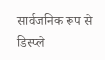सार्वजनिक रूप से डिस्प्ले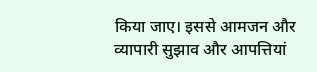किया जाए। इससे आमजन और व्यापारी सुझाव और आपत्तियां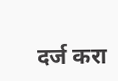दर्ज करा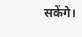सकेंगे।